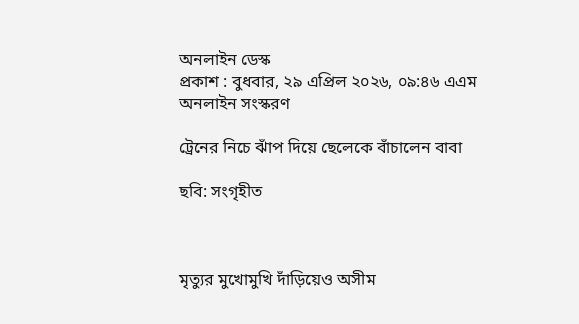অনলাইন ডেস্ক
প্রকাশ : বুধবার, ২৯ এপ্রিল ২০২৬, ০৯:৪৬ এএম
অনলাইন সংস্করণ

ট্রেনের নিচে ঝাঁপ দিয়ে ছেলেকে বাঁচালেন বাবা

ছবি: সংগৃহীত



মৃত্যুর মুখোমুখি দাঁড়িয়েও অসীম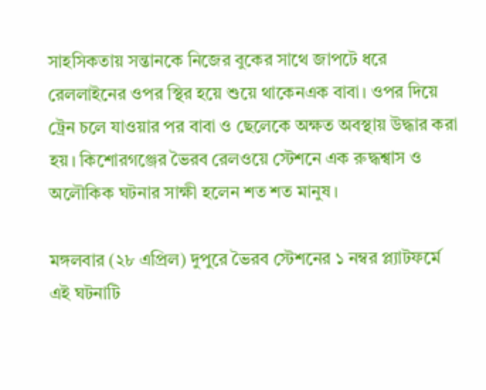সাহসিকতায় সন্তানকে নিজের বুকের সাথে জাপটে ধরে রেললাইনের ওপর স্থির হয়ে শুয়ে থাকেনএক বাবা। ওপর দিয়ে ট্রেন চলে যাওয়ার পর বাবা ও ছেলেকে অক্ষত অবস্থায় উদ্ধার করা হয়। কিশোরগঞ্জের ভৈরব রেলওয়ে স্টেশনে এক রুদ্ধশ্বাস ও অলৌকিক ঘটনার সাক্ষী হলেন শত শত মানুষ।

মঙ্গলবার (২৮ এপ্রিল) দুপুরে ভৈরব স্টেশনের ১ নম্বর প্ল্যাটফর্মে এই ঘটনাটি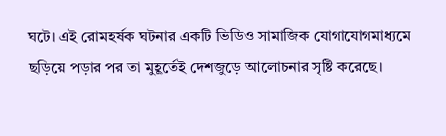ঘটে। এই রোমহর্ষক ঘটনার একটি ভিডিও সামাজিক যোগাযোগমাধ্যমে ছড়িয়ে পড়ার পর তা মুহূর্তেই দেশজুড়ে আলোচনার সৃষ্টি করেছে।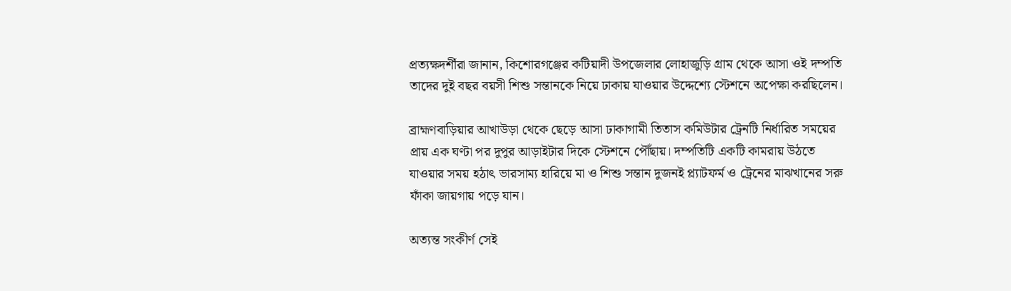প্রত্যক্ষদর্শীরা জানান, কিশোরগঞ্জের কটিয়াদী উপজেলার লোহাজুড়ি গ্রাম থেকে আসা ওই দম্পতি তাদের দুই বছর বয়সী শিশু সন্তানকে নিয়ে ঢাকায় যাওয়ার উদ্দেশ্যে স্টেশনে অপেক্ষা করছিলেন।

ব্রাহ্মণবাড়িয়ার আখাউড়া থেকে ছেড়ে আসা ঢাকাগামী তিতাস কমিউটার ট্রেনটি নির্ধারিত সময়ের প্রায় এক ঘণ্টা পর দুপুর আড়াইটার দিকে স্টেশনে পৌঁছায়। দম্পতিটি একটি কামরায় উঠতে যাওয়ার সময় হঠাৎ ভারসাম্য হারিয়ে মা ও শিশু সন্তান দুজনই প্ল্যাটফর্ম ও ট্রেনের মাঝখানের সরু ফাঁকা জায়গায় পড়ে যান।

অত্যন্ত সংকীর্ণ সেই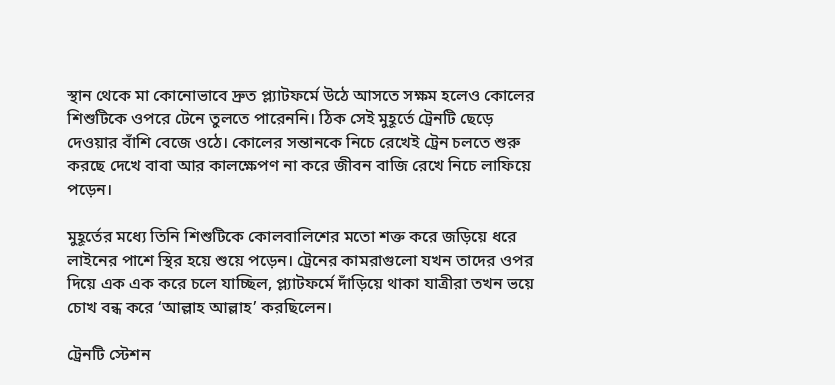স্থান থেকে মা কোনোভাবে দ্রুত প্ল্যাটফর্মে উঠে আসতে সক্ষম হলেও কোলের শিশুটিকে ওপরে টেনে তুলতে পারেননি। ঠিক সেই মুহূর্তে ট্রেনটি ছেড়ে দেওয়ার বাঁশি বেজে ওঠে। কোলের সন্তানকে নিচে রেখেই ট্রেন চলতে শুরু করছে দেখে বাবা আর কালক্ষেপণ না করে জীবন বাজি রেখে নিচে লাফিয়ে পড়েন।

মুহূর্তের মধ্যে তিনি শিশুটিকে কোলবালিশের মতো শক্ত করে জড়িয়ে ধরে লাইনের পাশে স্থির হয়ে শুয়ে পড়েন। ট্রেনের কামরাগুলো যখন তাদের ওপর দিয়ে এক এক করে চলে যাচ্ছিল, প্ল্যাটফর্মে দাঁড়িয়ে থাকা যাত্রীরা তখন ভয়ে চোখ বন্ধ করে ‘আল্লাহ আল্লাহ’ করছিলেন।

ট্রেনটি স্টেশন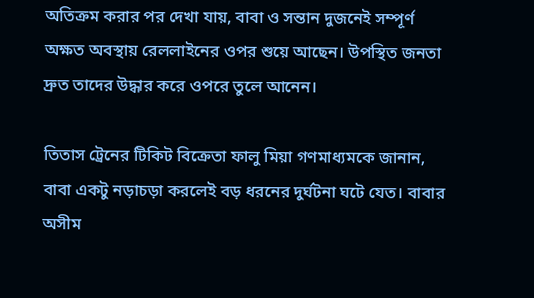অতিক্রম করার পর দেখা যায়, বাবা ও সন্তান দুজনেই সম্পূর্ণ অক্ষত অবস্থায় রেললাইনের ওপর শুয়ে আছেন। উপস্থিত জনতা দ্রুত তাদের উদ্ধার করে ওপরে তুলে আনেন।

তিতাস ট্রেনের টিকিট বিক্রেতা ফালু মিয়া গণমাধ্যমকে জানান, বাবা একটু নড়াচড়া করলেই বড় ধরনের দুর্ঘটনা ঘটে যেত। বাবার অসীম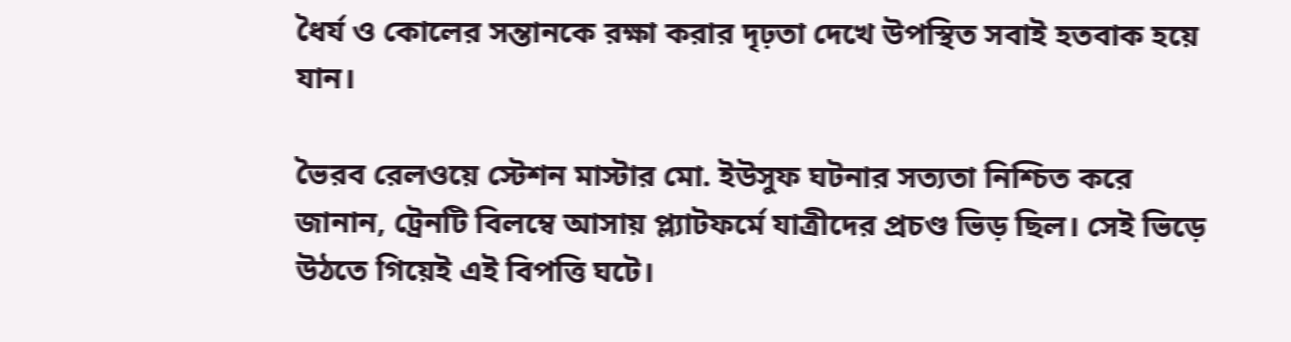ধৈর্য ও কোলের সন্তানকে রক্ষা করার দৃঢ়তা দেখে উপস্থিত সবাই হতবাক হয়ে যান।

ভৈরব রেলওয়ে স্টেশন মাস্টার মো. ইউসুফ ঘটনার সত্যতা নিশ্চিত করে জানান, ট্রেনটি বিলম্বে আসায় প্ল্যাটফর্মে যাত্রীদের প্রচণ্ড ভিড় ছিল। সেই ভিড়ে উঠতে গিয়েই এই বিপত্তি ঘটে।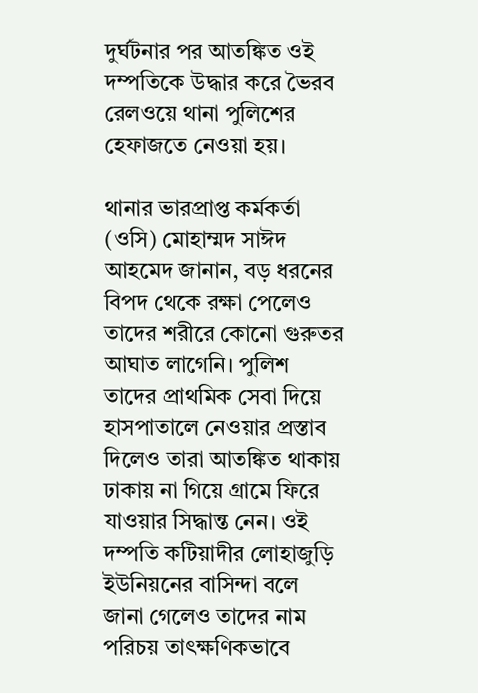দুর্ঘটনার পর আতঙ্কিত ওই দম্পতিকে উদ্ধার করে ভৈরব রেলওয়ে থানা পুলিশের হেফাজতে নেওয়া হয়।

থানার ভারপ্রাপ্ত কর্মকর্তা (ওসি) মোহাম্মদ সাঈদ আহমেদ জানান, বড় ধরনের বিপদ থেকে রক্ষা পেলেও তাদের শরীরে কোনো গুরুতর আঘাত লাগেনি। পুলিশ তাদের প্রাথমিক সেবা দিয়ে হাসপাতালে নেওয়ার প্রস্তাব দিলেও তারা আতঙ্কিত থাকায় ঢাকায় না গিয়ে গ্রামে ফিরে যাওয়ার সিদ্ধান্ত নেন। ওই দম্পতি কটিয়াদীর লোহাজুড়ি ইউনিয়নের বাসিন্দা বলে জানা গেলেও তাদের নাম পরিচয় তাৎক্ষণিকভাবে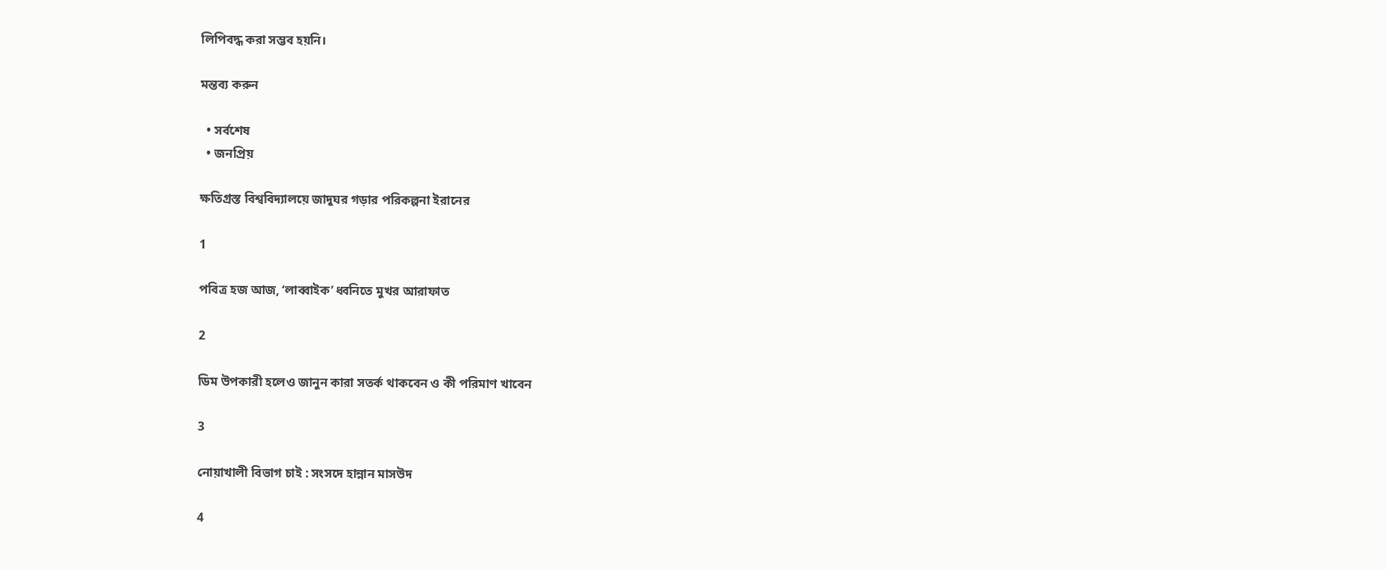লিপিবদ্ধ করা সম্ভব হয়নি।

মন্তব্য করুন

  • সর্বশেষ
  • জনপ্রিয়

ক্ষতিগ্রস্ত বিশ্ববিদ্যালয়ে জাদুঘর গড়ার পরিকল্পনা ইরানের

1

পবিত্র হজ আজ, ‘লাব্বাইক’ ধ্বনিতে মুখর আরাফাত

2

ডিম উপকারী হলেও জানুন কারা সতর্ক থাকবেন ও কী পরিমাণ খাবেন

3

নোয়াখালী বিভাগ চাই : সংসদে হান্নান মাসউদ

4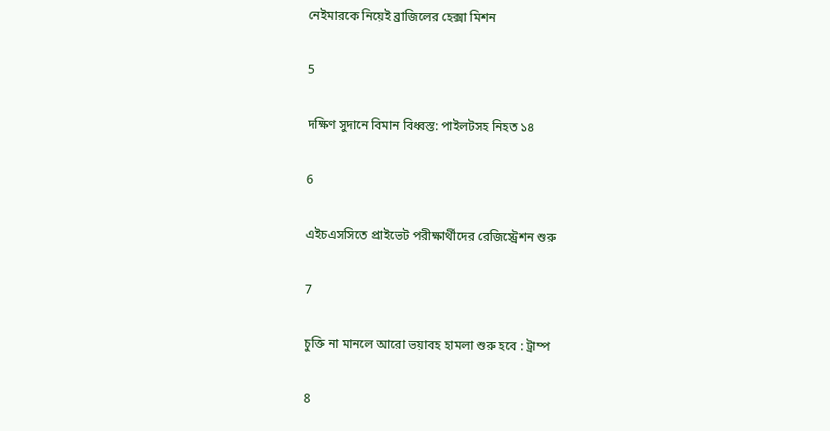নেইমারকে নিয়েই ব্রাজিলের হেক্সা মিশন

5

দক্ষিণ সুদানে বিমান বিধ্বস্ত: পাইলটসহ নিহত ১৪

6

এইচএসসিতে প্রাইভেট পরীক্ষার্থীদের রেজিস্ট্রেশন শুরু

7

চুক্তি না মানলে আরো ভয়াবহ হামলা শুরু হবে : ট্রাম্প

8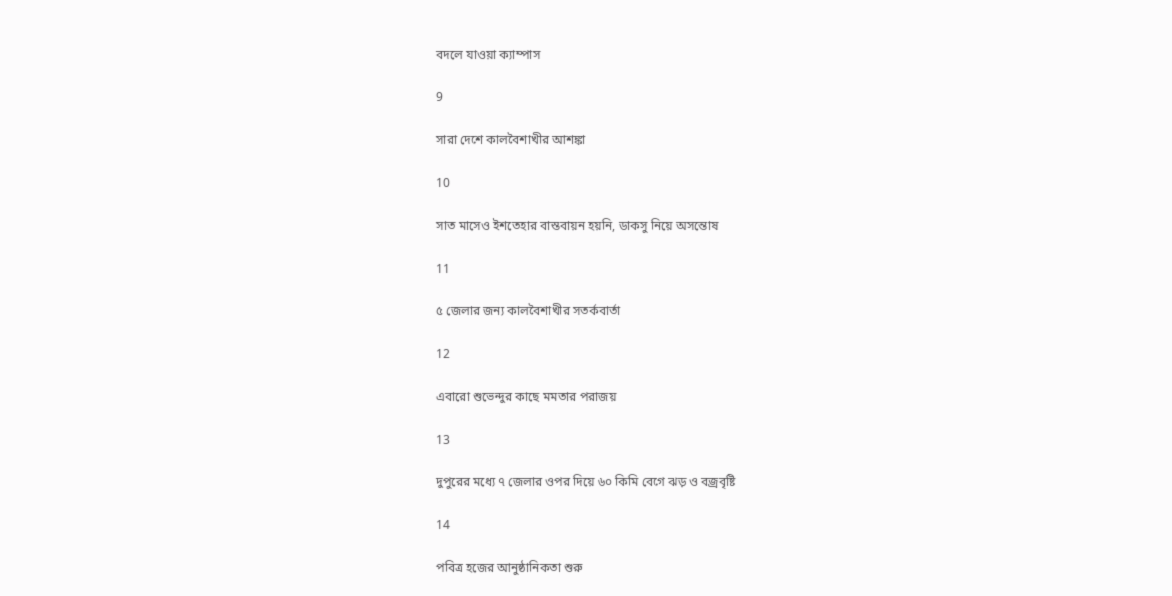বদলে যাওয়া ক্যাম্পাস

9

সারা দেশে কালবৈশাখীর আশঙ্কা

10

সাত মাসেও ইশতেহার বাস্তবায়ন হয়নি, ডাকসু নিয়ে অসন্তোষ

11

৫ জেলার জন্য কালবৈশাখীর সতর্কবার্তা

12

এবারো শুভেন্দুর কাছে মমতার পরাজয়

13

দুপুরের মধ্যে ৭ জেলার ওপর দিয়ে ৬০ কিমি বেগে ঝড় ও বজ্রবৃষ্টি

14

পবিত্র হজের আনুষ্ঠানিকতা শুরু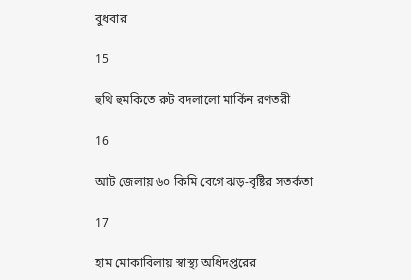বুধবার

15

হুথি হুমকিতে রুট বদলালো মার্কিন রণতরী

16

আট জেলায় ৬০ কিমি বেগে ঝড়-বৃষ্টির সতর্কতা

17

হাম মোকাবিলায় স্বাস্থ্য অধিদপ্তরের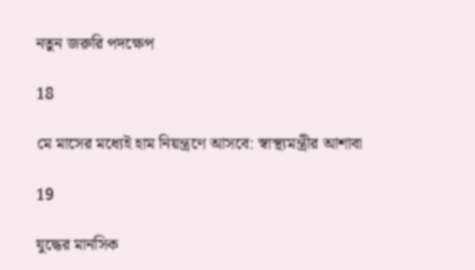নতুন জরুরি পদক্ষেপ

18

মে মাসের মধ্যেই হাম নিয়ন্ত্রণে আসবে: স্বাস্থ্যমন্ত্রীর আশাবা

19

যুদ্ধের মানসিক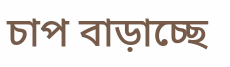চাপ বাড়াচ্ছে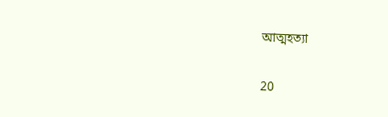আত্মহত্যা

20